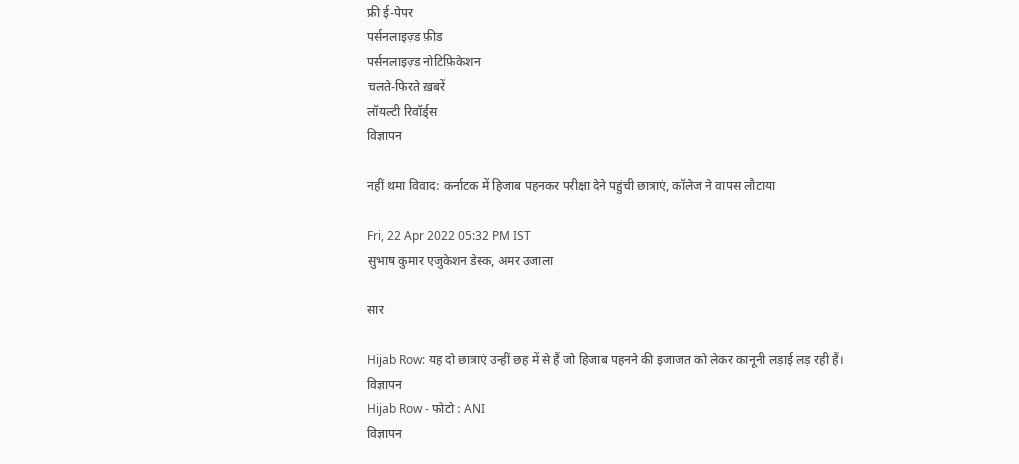फ्री ई-पेपर
पर्सनलाइज़्ड फ़ीड
पर्सनलाइज़्ड नोटिफ़िकेशन
चलते-फिरते ख़बरें
लॉयल्टी रिवॉर्ड्स
विज्ञापन

नहीं थमा विवाद: कर्नाटक में हिजाब पहनकर परीक्षा देने पहुंची छात्राएं, कॉलेज ने वापस लौटाया

Fri, 22 Apr 2022 05:32 PM IST
सुभाष कुमार एजुकेशन डेस्क, अमर उजाला

सार

Hijab Row: यह दो छात्राएं उन्हीं छह में से हैं जो हिजाब पहनने की इजाजत को लेकर कानूनी लड़ाई लड़ रही हैं।
विज्ञापन
Hijab Row - फोटो : ANI
विज्ञापन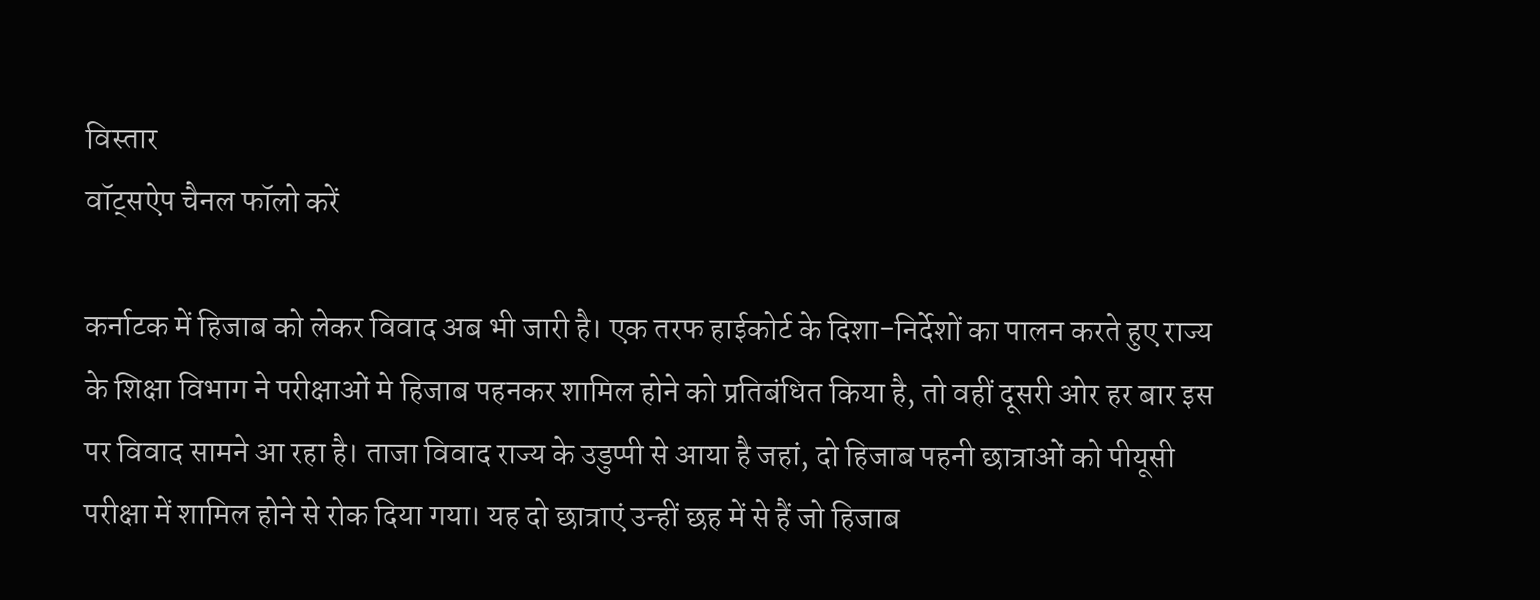विस्तार
वॉट्सऐप चैनल फॉलो करें

कर्नाटक में हिजाब को लेकर विवाद अब भी जारी है। एक तरफ हाईकोर्ट के दिशा-निर्देशों का पालन करते हुए राज्य के शिक्षा विभाग ने परीक्षाओं मे हिजाब पहनकर शामिल होने को प्रतिबंधित किया है, तो वहीं दूसरी ओर हर बार इस पर विवाद सामने आ रहा है। ताजा विवाद राज्य के उडुप्पी से आया है जहां, दो हिजाब पहनी छात्राओं को पीयूसी परीक्षा में शामिल होने से रोक दिया गया। यह दो छात्राएं उन्हीं छह में से हैं जो हिजाब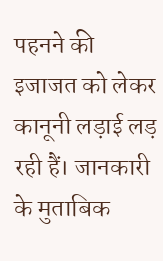पहनने की इजाजत को लेकर कानूनी लड़ाई लड़ रही हैं। जानकारी के मुताबिक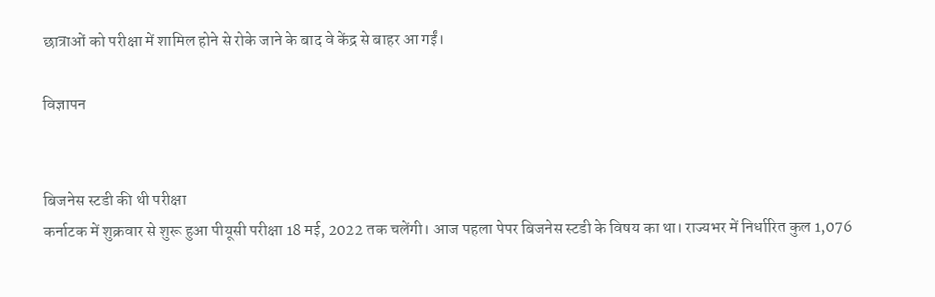छात्राओं को परीक्षा में शामिल होने से रोके जाने के बाद वे केंद्र से बाहर आ गईं।

विज्ञापन


बिजनेस स्टडी की थी परीक्षा
कर्नाटक में शुक्रवार से शुरू हुआ पीयूसी परीक्षा 18 मई, 2022 तक चलेंगी। आज पहला पेपर बिजनेस स्टडी के विषय का था। राज्यभर में निर्धारित कुल 1,076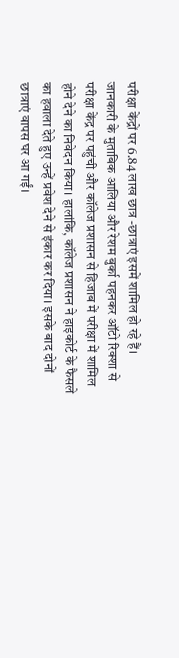परीक्षा केंद्रों पर 6.84 लाख छात्र -छात्राएं इसमें शामिल हो रहे हैं। जानकारी के मुताबिक आलिया और रेशम बुर्का पहनकर ऑटो रिक्शा से परीक्षा केंद्र पर पहुंची और कॉलेज प्रशासन से हिजाब में परीक्षा में शामिल होने देने का निवेदन किया। हालांकि, कॉलेज प्रशासन ने हाइकोर्ट के फैसले का हवाला देते हुए उन्हें प्रवेश देने से इंकार कर दिया। इसके बाद दोनों छात्राएं वापस घर आ गईं।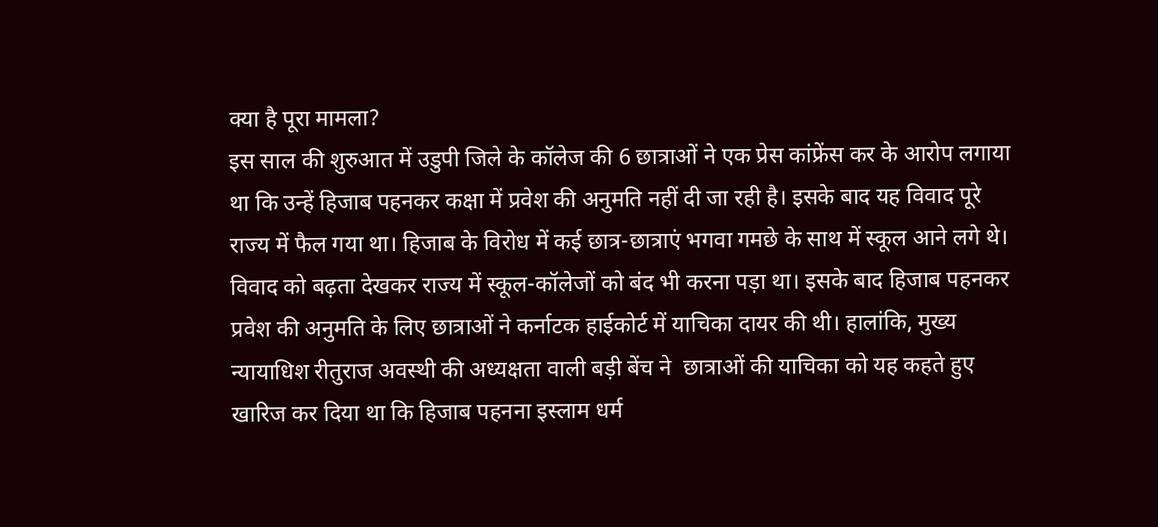क्या है पूरा मामला?
इस साल की शुरुआत में उडुपी जिले के कॉलेज की 6 छात्राओं ने एक प्रेस कांफ्रेंस कर के आरोप लगाया था कि उन्हें हिजाब पहनकर कक्षा में प्रवेश की अनुमति नहीं दी जा रही है। इसके बाद यह विवाद पूरे राज्य में फैल गया था। हिजाब के विरोध में कई छात्र-छात्राएं भगवा गमछे के साथ में स्कूल आने लगे थे। विवाद को बढ़ता देखकर राज्य में स्कूल-कॉलेजों को बंद भी करना पड़ा था। इसके बाद हिजाब पहनकर प्रवेश की अनुमति के लिए छात्राओं ने कर्नाटक हाईकोर्ट में याचिका दायर की थी। हालांकि, मुख्य न्यायाधिश रीतुराज अवस्थी की अध्यक्षता वाली बड़ी बेंच ने  छात्राओं की याचिका को यह कहते हुए खारिज कर दिया था कि हिजाब पहनना इस्लाम धर्म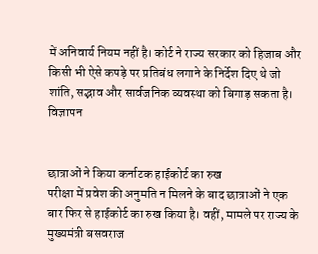में अनिवार्य नियम नहीं है। कोर्ट ने राज्य सरकार को हिजाब और किसी भी ऐसे कपड़े पर प्रतिबंध लगाने के निर्देश दिए थे जो शांति, सद्भाव और सार्वजनिक व्यवस्था को बिगाड़ सकता है।
विज्ञापन


छात्राओं ने किया कर्नाटक हाईकोर्ट का रुख
परीक्षा में प्रवेश की अनुमति न मिलने के बाद छात्राओं ने एक बार फिर से हाईकोर्ट का रुख किया है। वहीं, मामले पर राज्य के मुख्यमंत्री बसवराज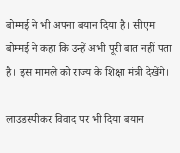बोम्मई ने भी अपना बयान दिया है। सीएम बोम्मई ने कहा कि उन्हें अभी पूरी बात नहीं पता है। इस मामले को राज्य के शिक्षा मंत्री देखेंगे।

लाउडस्पीकर विवाद पर भी दिया बयान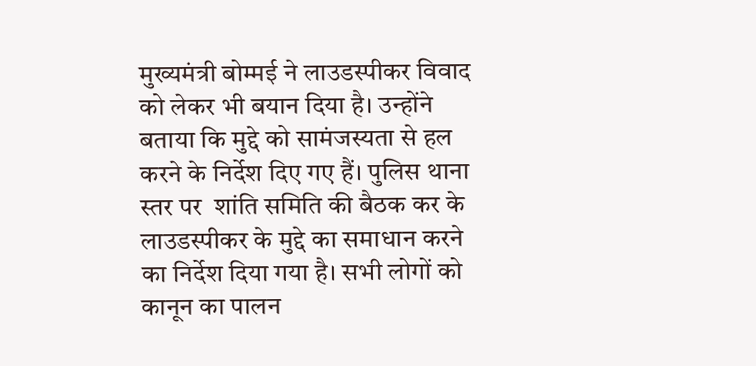मुख्यमंत्री बोम्मई ने लाउडस्पीकर विवाद को लेकर भी बयान दिया है। उन्होंने बताया कि मुद्दे को सामंजस्यता से हल करने के निर्देश दिए गए हैं। पुलिस थाना स्तर पर  शांति समिति की बैठक कर के लाउडस्पीकर के मुद्दे का समाधान करने का निर्देश दिया गया है। सभी लोगों को कानून का पालन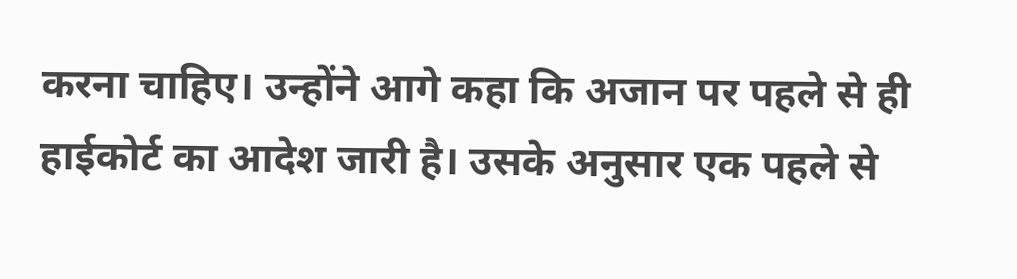करना चाहिए। उन्होंने आगे कहा कि अजान पर पहले से ही हाईकोर्ट का आदेश जारी है। उसके अनुसार एक पहले से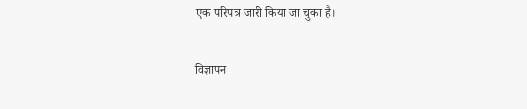एक परिपत्र जारी किया जा चुका है।

विज्ञापन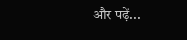और पढ़ें...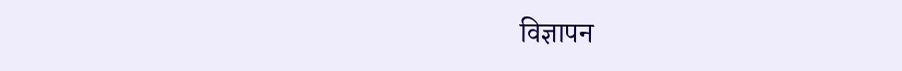विज्ञापन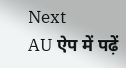Next
AU ऐप में पढ़ें